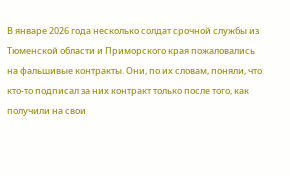В январе 2026 года несколько солдат срочной службы из Тюменской области и Приморского края пожаловались на фальшивые контракты. Они, по их словам, поняли, что кто-то подписал за них контракт только после того, как получили на свои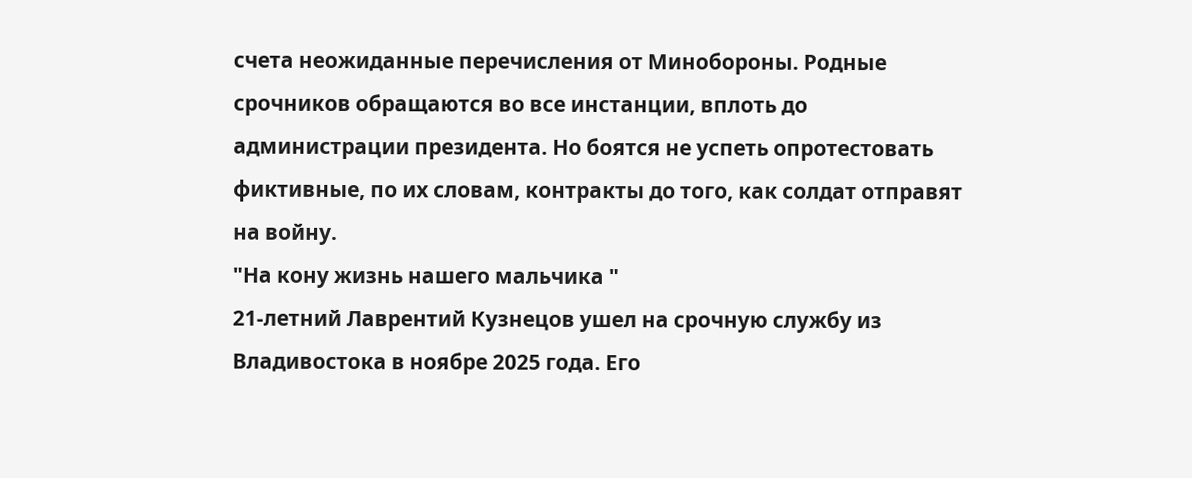счета неожиданные перечисления от Минобороны. Родные срочников обращаются во все инстанции, вплоть до администрации президента. Но боятся не успеть опротестовать фиктивные, по их словам, контракты до того, как солдат отправят на войну.
"На кону жизнь нашего мальчика "
21-летний Лаврентий Кузнецов ушел на срочную службу из Владивостока в ноябре 2025 года. Его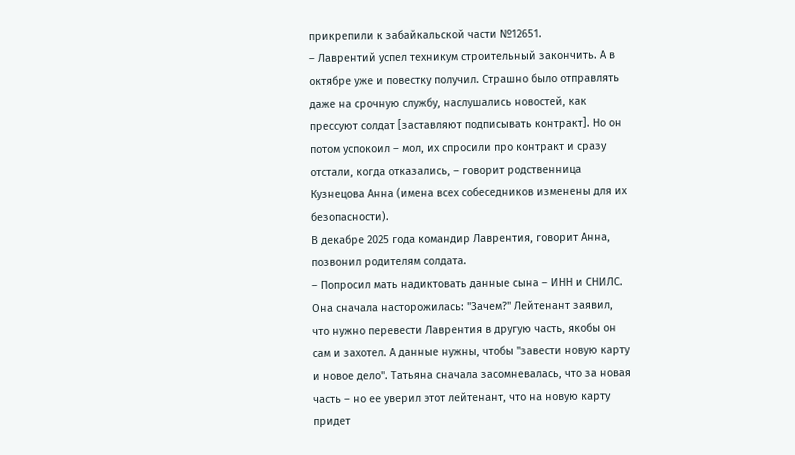прикрепили к забайкальской части №12651.
– Лаврентий успел техникум строительный закончить. А в октябре уже и повестку получил. Страшно было отправлять даже на срочную службу, наслушались новостей, как прессуют солдат [заставляют подписывать контракт]. Но он потом успокоил – мол, их спросили про контракт и сразу отстали, когда отказались, – говорит родственница Кузнецова Анна (имена всех собеседников изменены для их безопасности).
В декабре 2025 года командир Лаврентия, говорит Анна, позвонил родителям солдата.
– Попросил мать надиктовать данные сына – ИНН и СНИЛС. Она сначала насторожилась: "Зачем?" Лейтенант заявил, что нужно перевести Лаврентия в другую часть, якобы он сам и захотел. А данные нужны, чтобы "завести новую карту и новое дело". Татьяна сначала засомневалась, что за новая часть – но ее уверил этот лейтенант, что на новую карту придет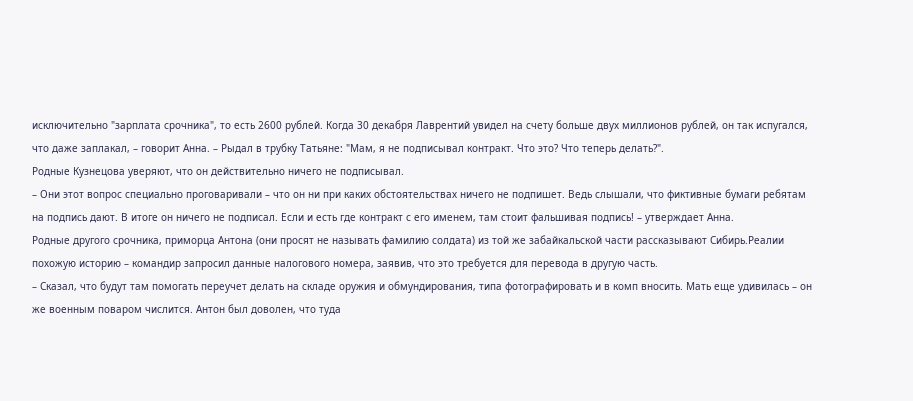исключительно "зарплата срочника", то есть 2600 рублей. Когда 30 декабря Лаврентий увидел на счету больше двух миллионов рублей, он так испугался, что даже заплакал, – говорит Анна. – Рыдал в трубку Татьяне: "Мам, я не подписывал контракт. Что это? Что теперь делать?".
Родные Кузнецова уверяют, что он действительно ничего не подписывал.
– Они этот вопрос специально проговаривали – что он ни при каких обстоятельствах ничего не подпишет. Ведь слышали, что фиктивные бумаги ребятам на подпись дают. В итоге он ничего не подписал. Если и есть где контракт с его именем, там стоит фальшивая подпись! – утверждает Анна.
Родные другого срочника, приморца Антона (они просят не называть фамилию солдата) из той же забайкальской части рассказывают Сибирь.Реалии похожую историю – командир запросил данные налогового номера, заявив, что это требуется для перевода в другую часть.
– Сказал, что будут там помогать переучет делать на складе оружия и обмундирования, типа фотографировать и в комп вносить. Мать еще удивилась – он же военным поваром числится. Антон был доволен, что туда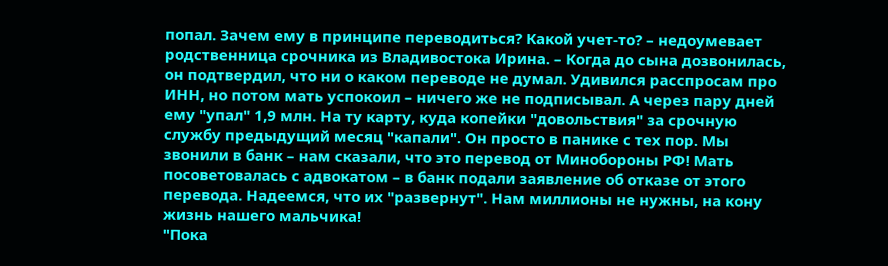попал. Зачем ему в принципе переводиться? Какой учет-то? – недоумевает родственница срочника из Владивостока Ирина. – Когда до сына дозвонилась, он подтвердил, что ни о каком переводе не думал. Удивился расспросам про ИНН, но потом мать успокоил – ничего же не подписывал. А через пару дней ему "упал" 1,9 млн. На ту карту, куда копейки "довольствия" за срочную службу предыдущий месяц "капали". Он просто в панике с тех пор. Мы звонили в банк – нам сказали, что это перевод от Минобороны РФ! Мать посоветовалась с адвокатом – в банк подали заявление об отказе от этого перевода. Надеемся, что их "развернут". Нам миллионы не нужны, на кону жизнь нашего мальчика!
"Пока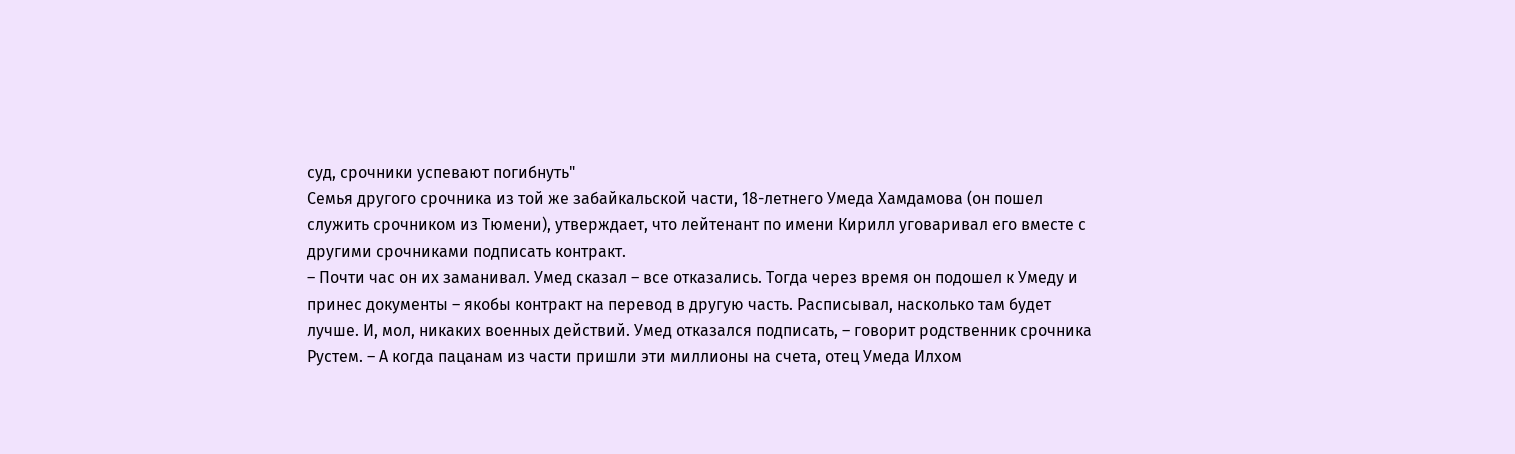суд, срочники успевают погибнуть"
Семья другого срочника из той же забайкальской части, 18-летнего Умеда Хамдамова (он пошел служить срочником из Тюмени), утверждает, что лейтенант по имени Кирилл уговаривал его вместе с другими срочниками подписать контракт.
– Почти час он их заманивал. Умед сказал – все отказались. Тогда через время он подошел к Умеду и принес документы – якобы контракт на перевод в другую часть. Расписывал, насколько там будет лучше. И, мол, никаких военных действий. Умед отказался подписать, – говорит родственник срочника Рустем. – А когда пацанам из части пришли эти миллионы на счета, отец Умеда Илхом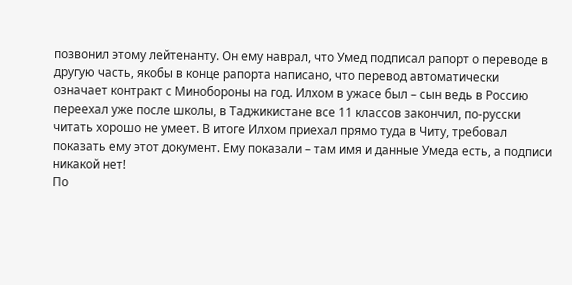позвонил этому лейтенанту. Он ему наврал, что Умед подписал рапорт о переводе в другую часть, якобы в конце рапорта написано, что перевод автоматически означает контракт с Минобороны на год. Илхом в ужасе был – сын ведь в Россию переехал уже после школы, в Таджикистане все 11 классов закончил, по-русски читать хорошо не умеет. В итоге Илхом приехал прямо туда в Читу, требовал показать ему этот документ. Ему показали – там имя и данные Умеда есть, а подписи никакой нет!
По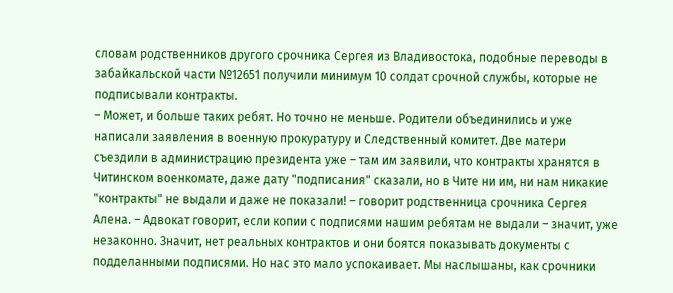словам родственников другого срочника Сергея из Владивостока, подобные переводы в забайкальской части №12651 получили минимум 10 солдат срочной службы, которые не подписывали контракты.
– Может, и больше таких ребят. Но точно не меньше. Родители объединились и уже написали заявления в военную прокуратуру и Следственный комитет. Две матери съездили в администрацию президента уже – там им заявили, что контракты хранятся в Читинском военкомате, даже дату "подписания" сказали, но в Чите ни им, ни нам никакие "контракты" не выдали и даже не показали! – говорит родственница срочника Сергея Алена. – Адвокат говорит, если копии с подписями нашим ребятам не выдали – значит, уже незаконно. Значит, нет реальных контрактов и они боятся показывать документы с подделанными подписями. Но нас это мало успокаивает. Мы наслышаны, как срочники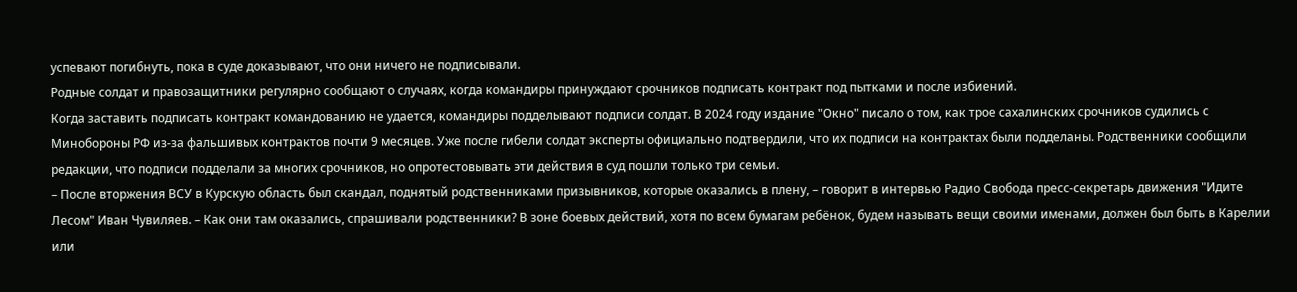успевают погибнуть, пока в суде доказывают, что они ничего не подписывали.
Родные солдат и правозащитники регулярно сообщают о случаях, когда командиры принуждают срочников подписать контракт под пытками и после избиений.
Когда заставить подписать контракт командованию не удается, командиры подделывают подписи солдат. В 2024 году издание "Окно" писало о том, как трое сахалинских срочников судились с Минобороны РФ из-за фальшивых контрактов почти 9 месяцев. Уже после гибели солдат эксперты официально подтвердили, что их подписи на контрактах были подделаны. Родственники сообщили редакции, что подписи подделали за многих срочников, но опротестовывать эти действия в суд пошли только три семьи.
– После вторжения ВСУ в Курскую область был скандал, поднятый родственниками призывников, которые оказались в плену, – говорит в интервью Радио Свобода пресс-секретарь движения "Идите Лесом" Иван Чувиляев. – Как они там оказались, спрашивали родственники? В зоне боевых действий, хотя по всем бумагам ребёнок, будем называть вещи своими именами, должен был быть в Карелии или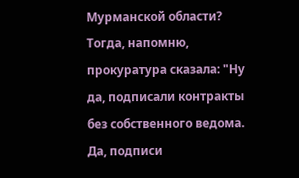Мурманской области? Тогда, напомню, прокуратура сказала: "Ну да, подписали контракты без собственного ведома. Да, подписи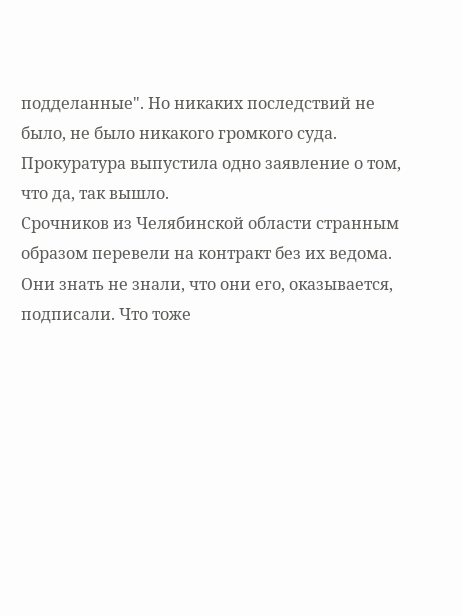подделанные". Но никаких последствий не было, не было никакого громкого суда. Прокуратура выпустила одно заявление о том, что да, так вышло.
Срочников из Челябинской области странным образом перевели на контракт без их ведома. Они знать не знали, что они его, оказывается, подписали. Что тоже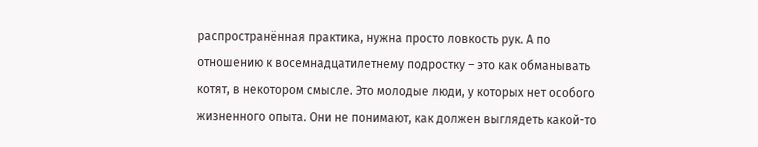распространённая практика, нужна просто ловкость рук. А по отношению к восемнадцатилетнему подростку – это как обманывать котят, в некотором смысле. Это молодые люди, у которых нет особого жизненного опыта. Они не понимают, как должен выглядеть какой-то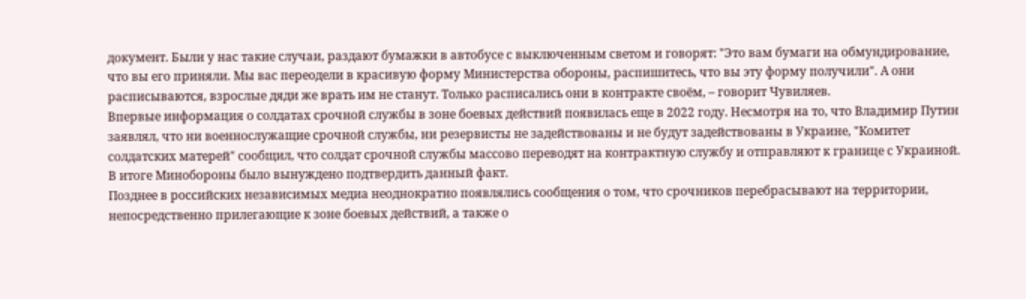документ. Были у нас такие случаи, раздают бумажки в автобусе с выключенным светом и говорят: "Это вам бумаги на обмундирование, что вы его приняли. Мы вас переодели в красивую форму Министерства обороны, распишитесь, что вы эту форму получили". А они расписываются, взрослые дяди же врать им не станут. Только расписались они в контракте своём, – говорит Чувиляев.
Впервые информация о солдатах срочной службы в зоне боевых действий появилась еще в 2022 году. Несмотря на то, что Владимир Путин заявлял, что ни военнослужащие срочной службы, ни резервисты не задействованы и не будут задействованы в Украине, "Комитет солдатских матерей" сообщил, что солдат срочной службы массово переводят на контрактную службу и отправляют к границе с Украиной. В итоге Минобороны было вынуждено подтвердить данный факт.
Позднее в российских независимых медиа неоднократно появлялись сообщения о том, что срочников перебрасывают на территории, непосредственно прилегающие к зоне боевых действий, а также о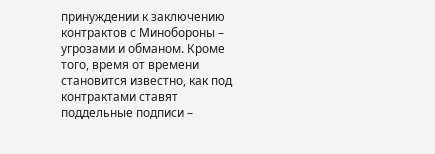принуждении к заключению контрактов с Минобороны – угрозами и обманом. Кроме того, время от времени становится известно, как под контрактами ставят поддельные подписи –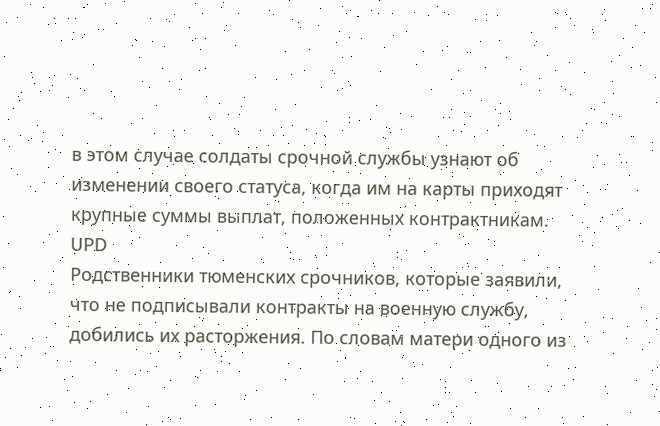в этом случае солдаты срочной службы узнают об изменении своего статуса, когда им на карты приходят крупные суммы выплат, положенных контрактникам.
UPD
Родственники тюменских срочников, которые заявили, что не подписывали контракты на военную службу, добились их расторжения. По словам матери одного из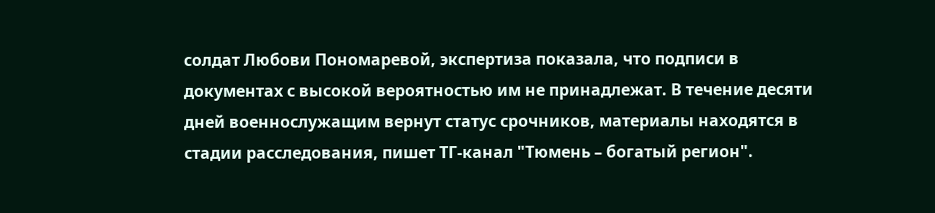солдат Любови Пономаревой, экспертиза показала, что подписи в документах с высокой вероятностью им не принадлежат. В течение десяти дней военнослужащим вернут статус срочников, материалы находятся в стадии расследования, пишет ТГ-канал "Тюмень – богатый регион".